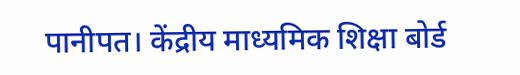पानीपत। केंद्रीय माध्यमिक शिक्षा बोर्ड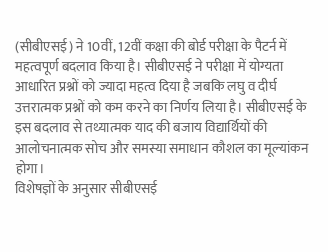(सीबीएसई) ने 10वीं, 12वीं कक्षा की बोर्ड परीक्षा के पैटर्न में महत्वपूर्ण बदलाव किया है। सीबीएसई ने परीक्षा में योग्यता आधारित प्रश्नों को ज्यादा महत्व दिया है जबकि लघु व दीर्घ उत्तरात्मक प्रश्नों को कम करने का निर्णय लिया है। सीबीएसई के इस बदलाव से तथ्यात्मक याद की बजाय विद्यार्थियों की आलोचनात्मक सोच और समस्या समाधान कौशल का मूल्यांकन होगा।
विशेषज्ञों के अनुसार सीबीएसई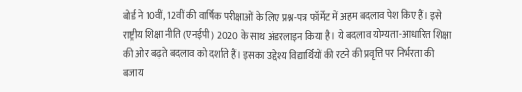बोर्ड ने 10वीं, 12वीं की वार्षिक परीक्षाओं के लिए प्रश्न-पत्र फॉर्मेट में अहम बदलाव पेश किए हैं। इसे राष्ट्रीय शिक्षा नीति (एनईपी) 2020 के साथ अंडरलाइन किया है। ये बदलाव योग्यता-आधारित शिक्षा की ओर बढ़ते बदलाव को दर्शाते हैं। इसका उद्देश्य विद्यार्थियों की रटने की प्रवृत्ति पर निर्भरता की बजाय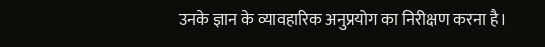उनके ज्ञान के व्यावहारिक अनुप्रयोग का निरीक्षण करना है।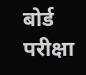बोर्ड परीक्षा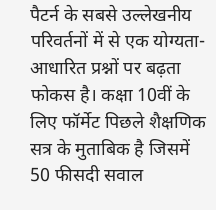पैटर्न के सबसे उल्लेखनीय परिवर्तनों में से एक योग्यता-आधारित प्रश्नों पर बढ़ता फोकस है। कक्षा 10वीं के लिए फॉर्मेट पिछले शैक्षणिक सत्र के मुताबिक है जिसमें 50 फीसदी सवाल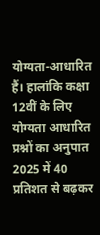योग्यता-आधारित हैं। हालांकि कक्षा 12वीं के लिए योग्यता आधारित प्रश्नों का अनुपात 2025 में 40 प्रतिशत से बढ़कर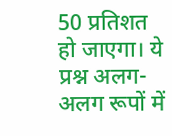50 प्रतिशत हो जाएगा। ये प्रश्न अलग-अलग रूपों में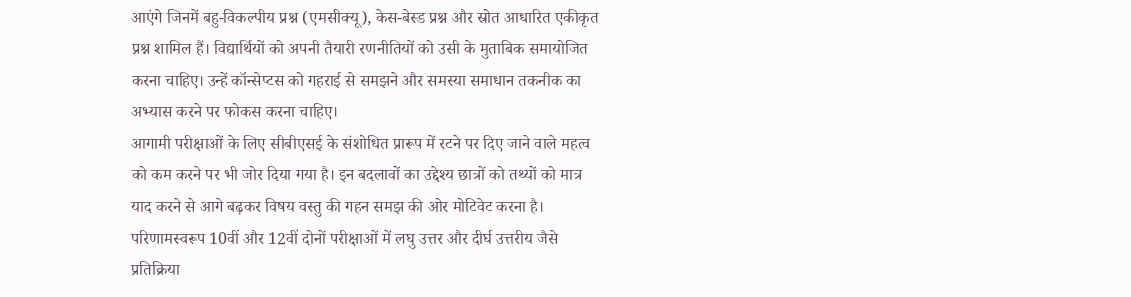आएंगे जिनमें बहु-विकल्पीय प्रश्न (एमसीक्यू), केस-बेस्ड प्रश्न और स्रोत आधारित एकीकृत प्रश्न शामिल हैं। विद्यार्थियों को अपनी तैयारी रणनीतियों को उसी के मुताबिक समायोजित करना चाहिए। उन्हें कॉन्सेप्टस को गहराई से समझने और समस्या समाधान तकनीक का अभ्यास करने पर फोकस करना चाहिए।
आगामी परीक्षाओं के लिए सीबीएसई के संशोधित प्रारूप में रटने पर दिए जाने वाले महत्व को कम करने पर भी जोर दिया गया है। इन बदलावों का उद्देश्य छात्रों को तथ्यों को मात्र याद करने से आगे बढ़कर विषय वस्तु की गहन समझ की ओर मोटिवेट करना है। परिणामस्वरूप 10वीं और 12वीं दोनों परीक्षाओं में लघु उत्तर और दीर्घ उत्तरीय जैसे प्रतिक्रिया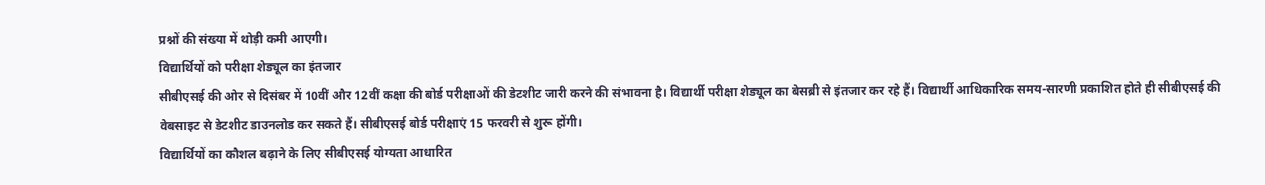प्रश्नों की संख्या में थोड़ी कमी आएगी।
विद्यार्थियों को परीक्षा शेड्यूल का इंतजार
सीबीएसई की ओर से दिसंबर में 10वीं और 12वीं कक्षा की बोर्ड परीक्षाओं की डेटशीट जारी करने की संभावना है। विद्यार्थी परीक्षा शेड्यूल का बेसब्री से इंतजार कर रहे हैं। विद्यार्थी आधिकारिक समय-सारणी प्रकाशित होते ही सीबीएसई की वेबसाइट से डेटशीट डाउनलोड कर सकते हैं। सीबीएसई बोर्ड परीक्षाएं 15 फरवरी से शुरू होंगी।
विद्यार्थियों का कौशल बढ़ाने के लिए सीबीएसई योग्यता आधारित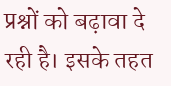प्रश्नों को बढ़ावा दे रही है। इसके तहत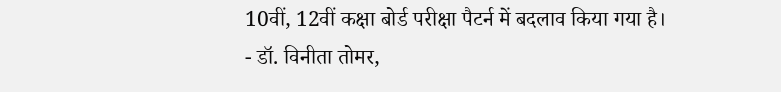10वीं, 12वीं कक्षा बोर्ड परीक्षा पैटर्न में बदलाव किया गया है।
- डॉ. विनीता तोमर,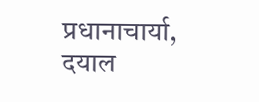प्रधानाचार्या, दयाल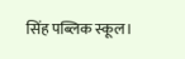सिंह पब्लिक स्कूल।